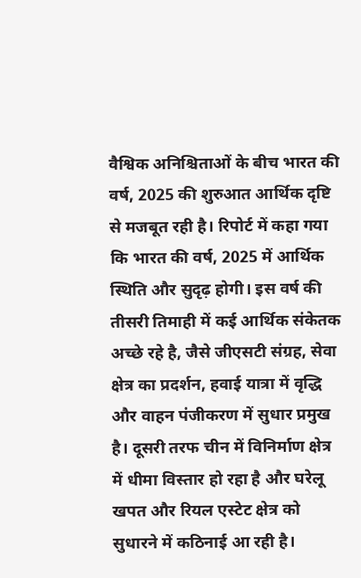वैश्विक अनिश्चिताओं के बीच भारत की वर्ष, 2025 की शुरुआत आर्थिक दृष्टि से मजबूत रही है। रिपोर्ट में कहा गया कि भारत की वर्ष, 2025 में आर्थिक स्थिति और सुदृढ़ होगी। इस वर्ष की तीसरी तिमाही में कई आर्थिक संकेतक अच्छे रहे है, जैसे जीएसटी संग्रह, सेवा क्षेत्र का प्रदर्शन, हवाई यात्रा में वृद्धि और वाहन पंजीकरण में सुधार प्रमुख है। दूसरी तरफ चीन में विनिर्माण क्षेत्र में धीमा विस्तार हो रहा है और घरेलू खपत और रियल एस्टेट क्षेत्र को सुधारने में कठिनाई आ रही है।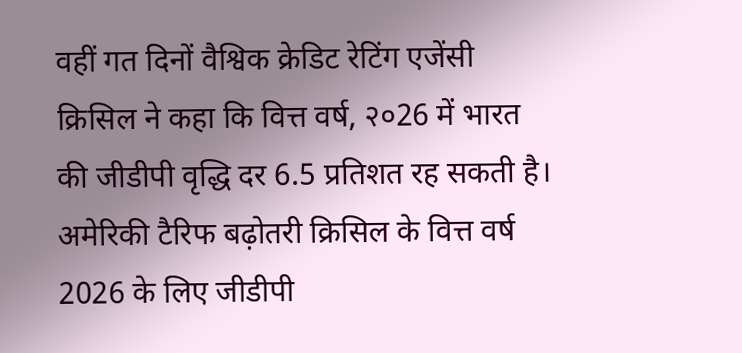वहीं गत दिनों वैश्विक क्रेडिट रेटिंग एजेंसी क्रिसिल ने कहा कि वित्त वर्ष, २०26 में भारत की जीडीपी वृद्धि दर 6.5 प्रतिशत रह सकती है। अमेरिकी टैरिफ बढ़ोतरी क्रिसिल के वित्त वर्ष 2026 के लिए जीडीपी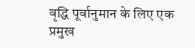वृद्धि पूर्वानुमान के लिए एक प्रमुख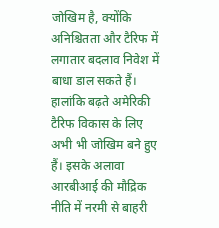जोखिम है, क्योंकि अनिश्चितता और टैरिफ में लगातार बदलाव निवेश में बाधा डाल सकते हैं। हालांकि बढ़ते अमेरिकी टैरिफ विकास के लिए अभी भी जोखिम बने हुए हैं। इसके अलावा आरबीआई की मौद्रिक नीति में नरमी से बाहरी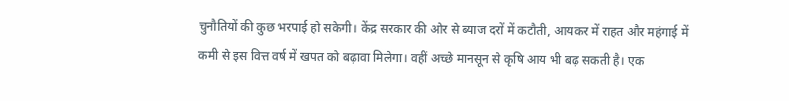चुनौतियों की कुछ भरपाई हो सकेगी। केंद्र सरकार की ओर से ब्याज दरों में कटौती, आयकर में राहत और महंगाई में कमी से इस वित्त वर्ष में खपत को बढ़ावा मिलेगा। वहीं अच्छे मानसून से कृषि आय भी बढ़ सकती है। एक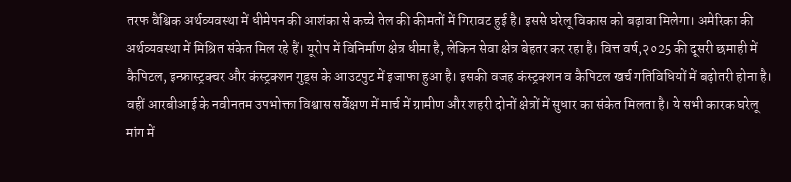तरफ वैश्विक अर्थव्यवस्था में धीमेपन की आशंका से कच्चे तेल की कीमतों में गिरावट हुई है। इससे घरेलू विकास को बढ़ावा मिलेगा। अमेरिका की अर्थव्यवस्था में मिश्रित संकेत मिल रहे हैं। यूरोप में विनिर्माण क्षेत्र धीमा है, लेकिन सेवा क्षेत्र बेहतर कर रहा है। वित्त वर्ष,२०25 की दूसरी छमाही में कैपिटल, इन्फ्रास्ट्रक्चर और कंस्ट्रक्शन गुड्स के आउटपुट में इजाफा हुआ है। इसकी वजह कंस्ट्रक्शन व कैपिटल खर्च गतिविधियों में बढ़ोतरी होना है। वहीं आरबीआई के नवीनतम उपभोक्ता विश्वास सर्वेक्षण में मार्च में ग्रामीण और शहरी दोनों क्षेत्रों में सुधार का संकेत मिलता है। ये सभी कारक घरेलू मांग में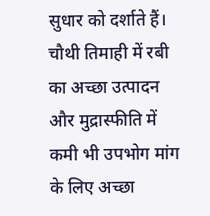सुधार को दर्शाते हैं। चौथी तिमाही में रबी का अच्छा उत्पादन और मुद्रास्फीति में कमी भी उपभोग मांग के लिए अच्छा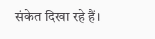संकेत दिखा रहे हैं।